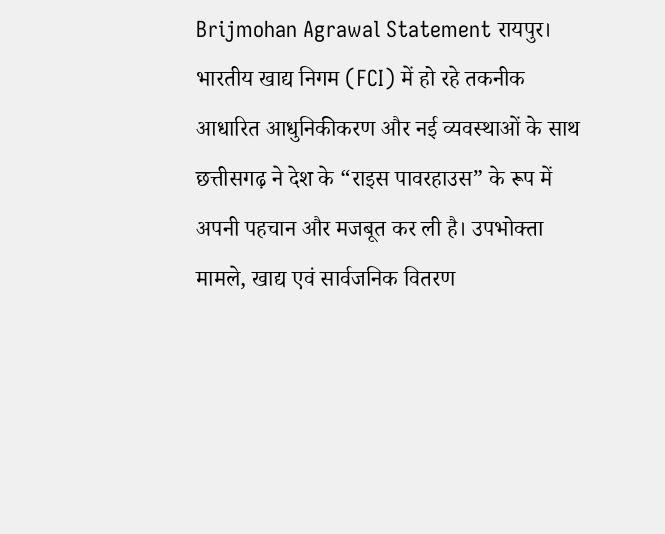Brijmohan Agrawal Statement रायपुर। भारतीय खाद्य निगम (FCI) में हो रहे तकनीक आधारित आधुनिकीकरण और नई व्यवस्थाओं के साथ छत्तीसगढ़ ने देश के “राइस पावरहाउस” के रूप में अपनी पहचान और मजबूत कर ली है। उपभोक्ता मामले, खाद्य एवं सार्वजनिक वितरण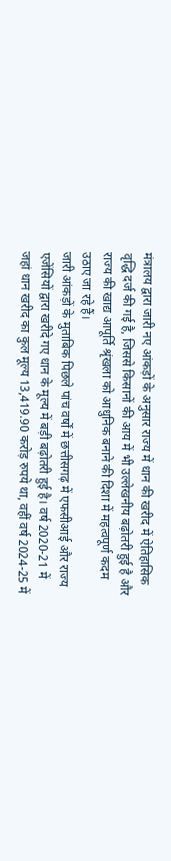मंत्रालय द्वारा जारी नए आंकड़ों के अनुसार राज्य में धान की खरीद में ऐतिहासिक वृद्धि दर्ज की गई है, जिससे किसानों की आय में भी उल्लेखनीय बढ़ोतरी हुई है और राज्य की खाद्य आपूर्ति श्रृंखला को आधुनिक बनाने की दिशा में महत्वपूर्ण कदम उठाए जा रहे हैं।
जारी आंकड़ों के मुताबिक पिछले पांच वर्षों में छत्तीसगढ़ में एफसीआई और राज्य एजेंसियों द्वारा खरीदे गए धान के मूल्य में बड़ी बढ़ोतरी हुई है। वर्ष 2020-21 में जहां धान खरीद का कुल मूल्य 13,419.90 करोड़ रुपये था, वहीं वर्ष 2024-25 में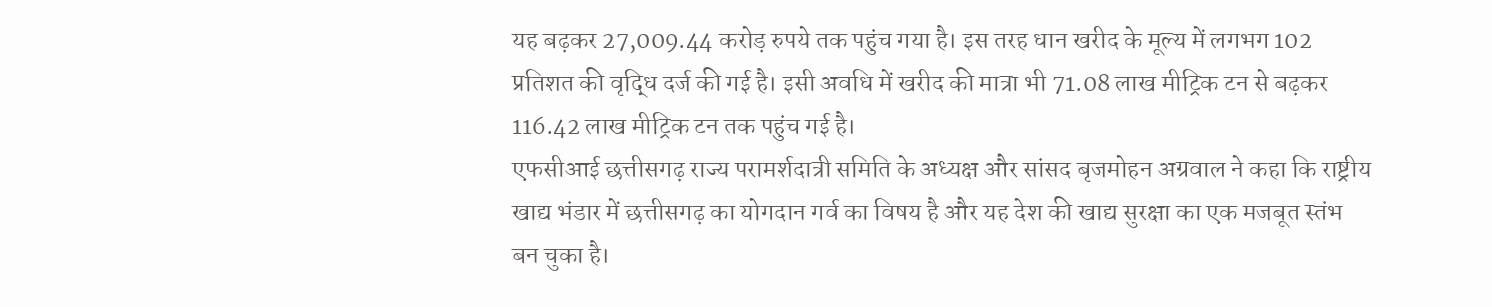यह बढ़कर 27,009.44 करोड़ रुपये तक पहुंच गया है। इस तरह धान खरीद के मूल्य में लगभग 102 प्रतिशत की वृद्धि दर्ज की गई है। इसी अवधि में खरीद की मात्रा भी 71.08 लाख मीट्रिक टन से बढ़कर 116.42 लाख मीट्रिक टन तक पहुंच गई है।
एफसीआई छत्तीसगढ़ राज्य परामर्शदात्री समिति के अध्यक्ष और सांसद बृजमोहन अग्रवाल ने कहा कि राष्ट्रीय खाद्य भंडार में छत्तीसगढ़ का योगदान गर्व का विषय है और यह देश की खाद्य सुरक्षा का एक मजबूत स्तंभ बन चुका है।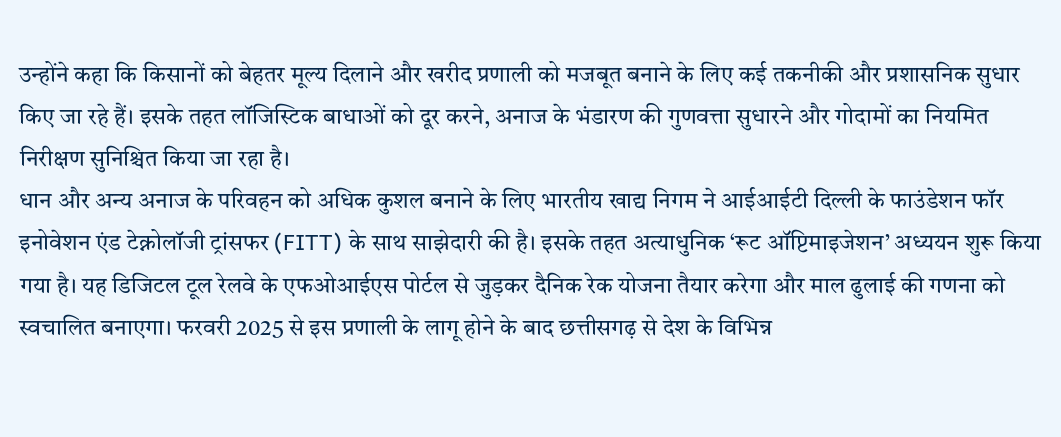उन्होंने कहा कि किसानों को बेहतर मूल्य दिलाने और खरीद प्रणाली को मजबूत बनाने के लिए कई तकनीकी और प्रशासनिक सुधार किए जा रहे हैं। इसके तहत लॉजिस्टिक बाधाओं को दूर करने, अनाज के भंडारण की गुणवत्ता सुधारने और गोदामों का नियमित निरीक्षण सुनिश्चित किया जा रहा है।
धान और अन्य अनाज के परिवहन को अधिक कुशल बनाने के लिए भारतीय खाद्य निगम ने आईआईटी दिल्ली के फाउंडेशन फॉर इनोवेशन एंड टेक्नोलॉजी ट्रांसफर (FITT) के साथ साझेदारी की है। इसके तहत अत्याधुनिक ‘रूट ऑप्टिमाइजेशन’ अध्ययन शुरू किया गया है। यह डिजिटल टूल रेलवे के एफओआईएस पोर्टल से जुड़कर दैनिक रेक योजना तैयार करेगा और माल ढुलाई की गणना को स्वचालित बनाएगा। फरवरी 2025 से इस प्रणाली के लागू होने के बाद छत्तीसगढ़ से देश के विभिन्न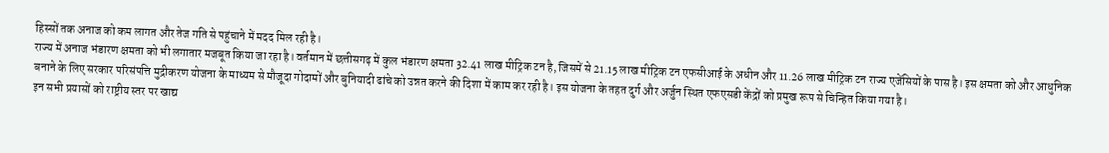हिस्सों तक अनाज को कम लागत और तेज गति से पहुंचाने में मदद मिल रही है।
राज्य में अनाज भंडारण क्षमता को भी लगातार मजबूत किया जा रहा है। वर्तमान में छत्तीसगढ़ में कुल भंडारण क्षमता 32.41 लाख मीट्रिक टन है, जिसमें से 21.15 लाख मीट्रिक टन एफसीआई के अधीन और 11.26 लाख मीट्रिक टन राज्य एजेंसियों के पास है। इस क्षमता को और आधुनिक बनाने के लिए सरकार परिसंपत्ति मुद्रीकरण योजना के माध्यम से मौजूदा गोदामों और बुनियादी ढांचे को उन्नत करने की दिशा में काम कर रही है। इस योजना के तहत दुर्ग और अर्जुन स्थित एफएसडी केंद्रों को प्रमुख रूप से चिन्हित किया गया है।
इन सभी प्रयासों को राष्ट्रीय स्तर पर खाद्य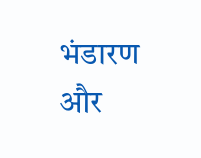भंडारण और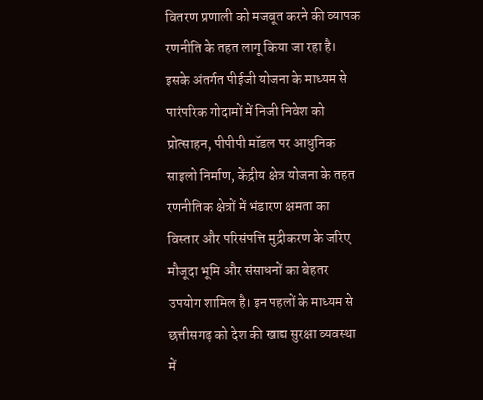वितरण प्रणाली को मजबूत करने की व्यापक रणनीति के तहत लागू किया जा रहा है। इसके अंतर्गत पीईजी योजना के माध्यम से पारंपरिक गोदामों में निजी निवेश को प्रोत्साहन, पीपीपी मॉडल पर आधुनिक साइलो निर्माण, केंद्रीय क्षेत्र योजना के तहत रणनीतिक क्षेत्रों में भंडारण क्षमता का विस्तार और परिसंपत्ति मुद्रीकरण के जरिए मौजूदा भूमि और संसाधनों का बेहतर उपयोग शामिल है। इन पहलों के माध्यम से छत्तीसगढ़ को देश की खाद्य सुरक्षा व्यवस्था में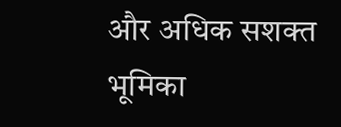और अधिक सशक्त भूमिका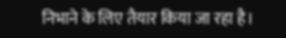निभाने के लिए तैयार किया जा रहा है।